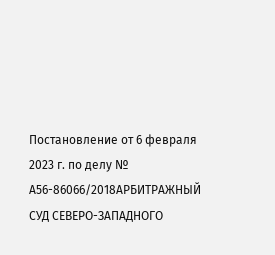Постановление от 6 февраля 2023 г. по делу № А56-86066/2018АРБИТРАЖНЫЙ СУД СЕВЕРО-ЗАПАДНОГО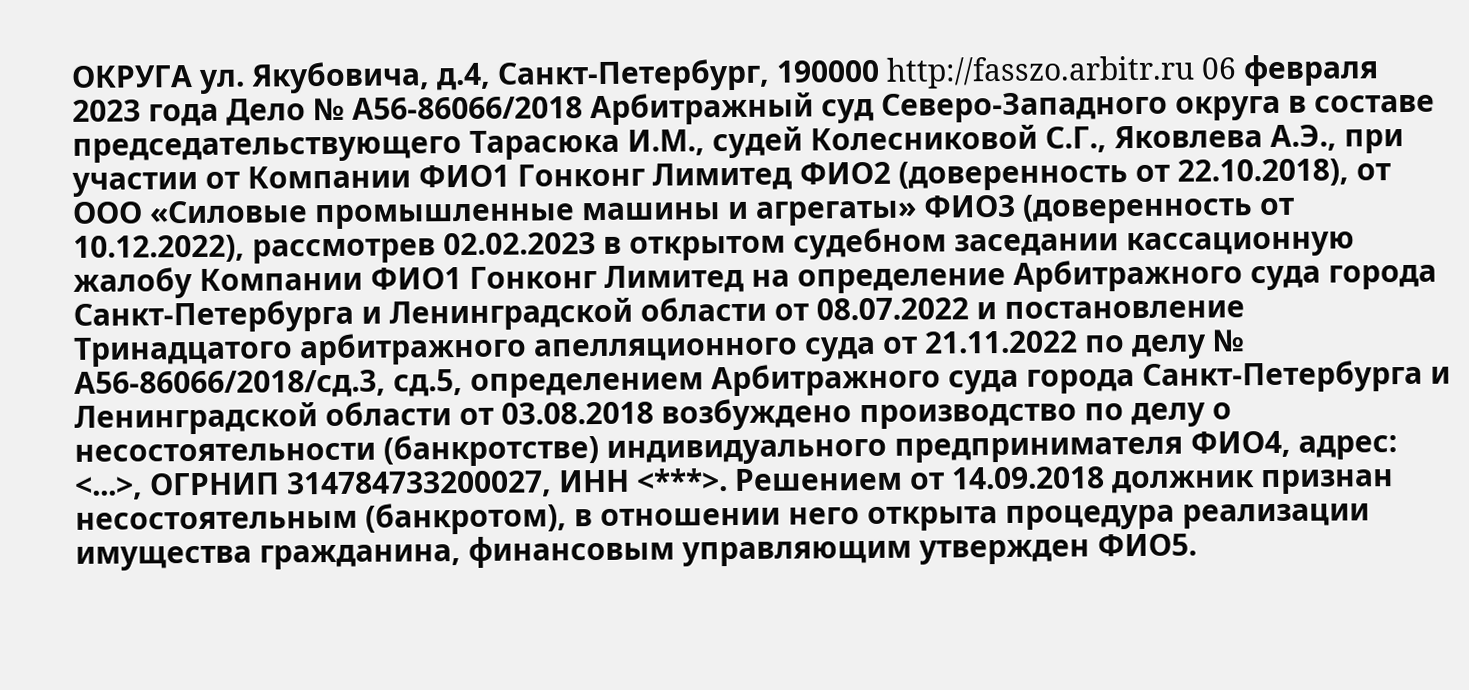ОКРУГА ул. Якубовича, д.4, Санкт-Петербург, 190000 http://fasszo.arbitr.ru 06 февраля 2023 года Дело № А56-86066/2018 Арбитражный суд Северо-Западного округа в составе председательствующего Тарасюка И.М., судей Колесниковой С.Г., Яковлева А.Э., при участии от Компании ФИО1 Гонконг Лимитед ФИО2 (доверенность от 22.10.2018), от ООО «Силовые промышленные машины и агрегаты» ФИО3 (доверенность от 10.12.2022), рассмотрев 02.02.2023 в открытом судебном заседании кассационную жалобу Компании ФИО1 Гонконг Лимитед на определение Арбитражного суда города Санкт-Петербурга и Ленинградской области от 08.07.2022 и постановление Тринадцатого арбитражного апелляционного суда от 21.11.2022 по делу № А56-86066/2018/сд.3, сд.5, определением Арбитражного суда города Санкт-Петербурга и Ленинградской области от 03.08.2018 возбуждено производство по делу о несостоятельности (банкротстве) индивидуального предпринимателя ФИО4, адрес: <...>, ОГРНИП 314784733200027, ИНН <***>. Решением от 14.09.2018 должник признан несостоятельным (банкротом), в отношении него открыта процедура реализации имущества гражданина, финансовым управляющим утвержден ФИО5.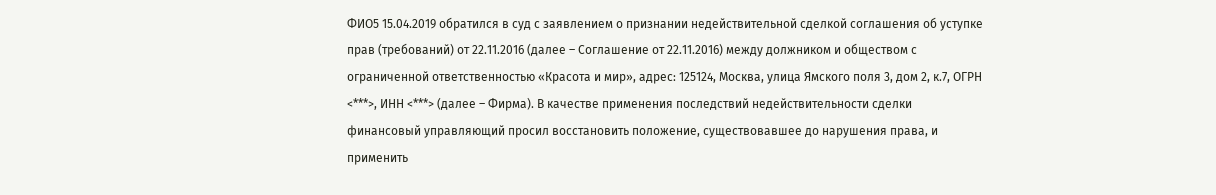ФИО5 15.04.2019 обратился в суд с заявлением о признании недействительной сделкой соглашения об уступке прав (требований) от 22.11.2016 (далее – Соглашение от 22.11.2016) между должником и обществом с ограниченной ответственностью «Красота и мир», адрес: 125124, Москва, улица Ямского поля 3, дом 2, к.7, ОГРН <***>, ИНН <***> (далее – Фирма). В качестве применения последствий недействительности сделки финансовый управляющий просил восстановить положение, существовавшее до нарушения права, и применить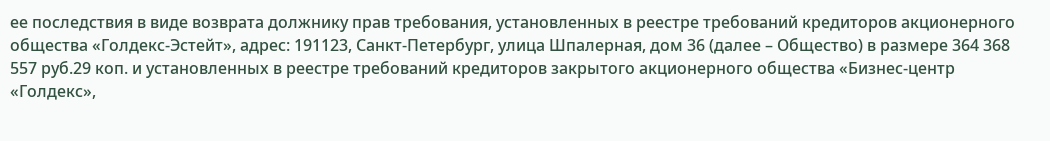ее последствия в виде возврата должнику прав требования, установленных в реестре требований кредиторов акционерного общества «Голдекс-Эстейт», адрес: 191123, Санкт-Петербург, улица Шпалерная, дом 36 (далее – Общество) в размере 364 368 557 руб.29 коп. и установленных в реестре требований кредиторов закрытого акционерного общества «Бизнес-центр «Голдекс»,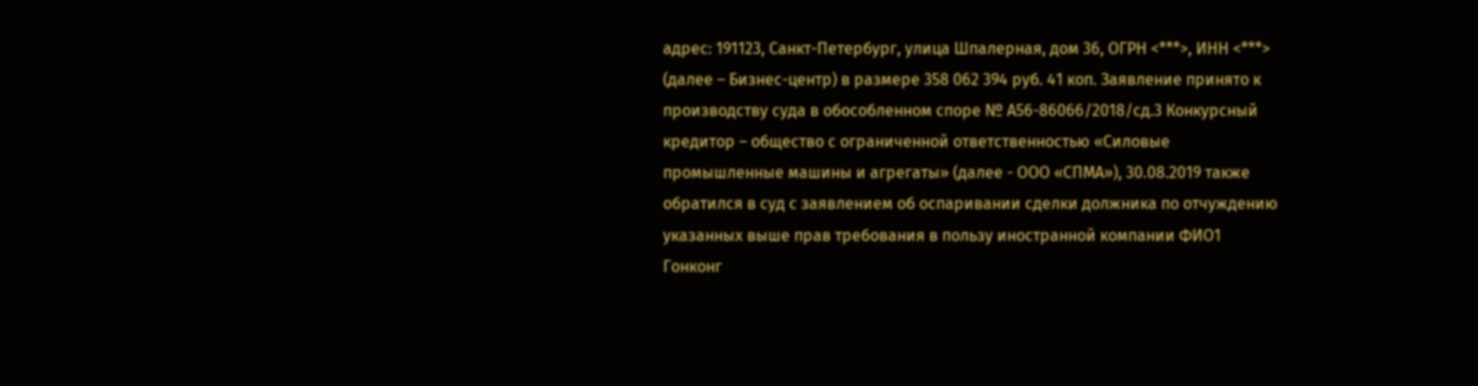адрес: 191123, Санкт-Петербург, улица Шпалерная, дом 36, ОГРН <***>, ИНН <***> (далее – Бизнес-центр) в размере 358 062 394 руб. 41 коп. Заявление принято к производству суда в обособленном споре № А56-86066/2018/сд.3 Конкурсный кредитор – общество с ограниченной ответственностью «Силовые промышленные машины и агрегаты» (далее - ООО «СПМА»), 30.08.2019 также обратился в суд с заявлением об оспаривании сделки должника по отчуждению указанных выше прав требования в пользу иностранной компании ФИО1 Гонконг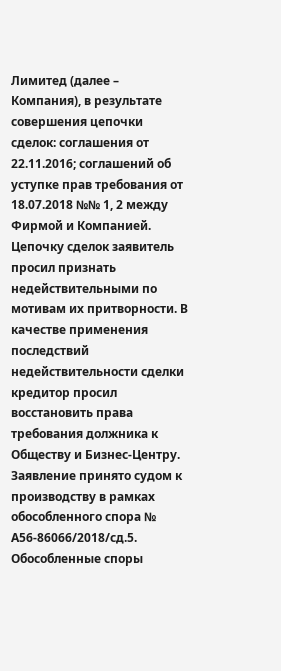Лимитед (далее – Компания), в результате совершения цепочки сделок: соглашения от 22.11.2016; соглашений об уступке прав требования от 18.07.2018 №№ 1, 2 между Фирмой и Компанией. Цепочку сделок заявитель просил признать недействительными по мотивам их притворности. В качестве применения последствий недействительности сделки кредитор просил восстановить права требования должника к Обществу и Бизнес-Центру. Заявление принято судом к производству в рамках обособленного спора № А56-86066/2018/сд.5. Обособленные споры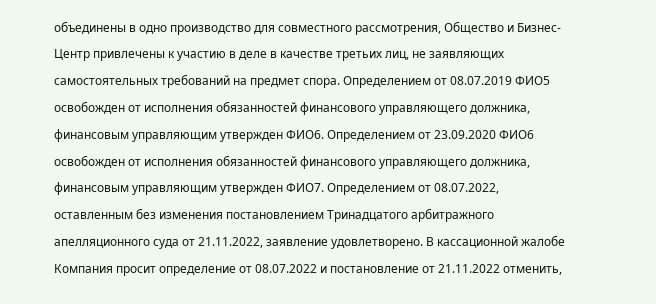объединены в одно производство для совместного рассмотрения, Общество и Бизнес-Центр привлечены к участию в деле в качестве третьих лиц, не заявляющих самостоятельных требований на предмет спора. Определением от 08.07.2019 ФИО5 освобожден от исполнения обязанностей финансового управляющего должника, финансовым управляющим утвержден ФИО6. Определением от 23.09.2020 ФИО6 освобожден от исполнения обязанностей финансового управляющего должника, финансовым управляющим утвержден ФИО7. Определением от 08.07.2022, оставленным без изменения постановлением Тринадцатого арбитражного апелляционного суда от 21.11.2022, заявление удовлетворено. В кассационной жалобе Компания просит определение от 08.07.2022 и постановление от 21.11.2022 отменить,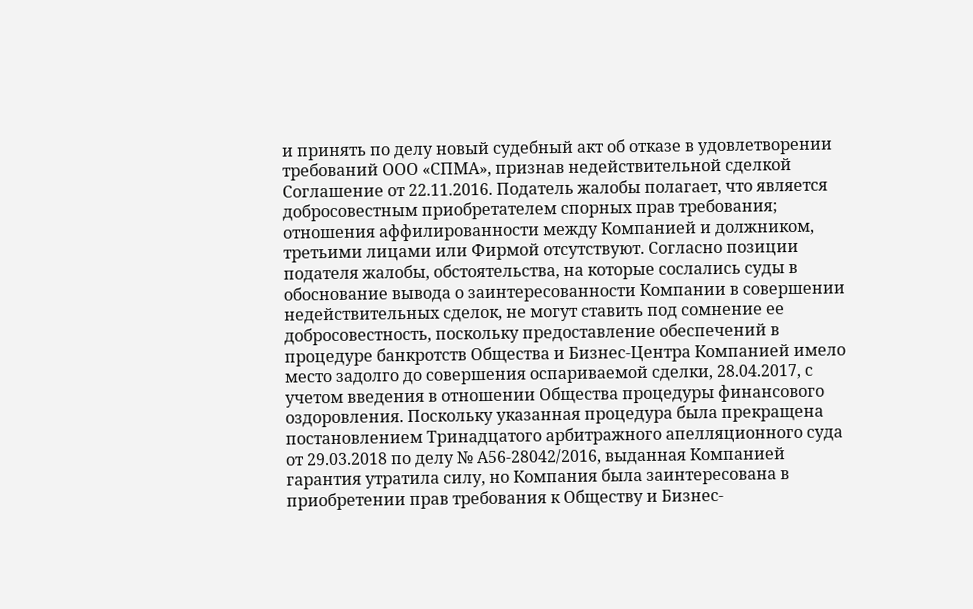и принять по делу новый судебный акт об отказе в удовлетворении требований ООО «СПМА», признав недействительной сделкой Соглашение от 22.11.2016. Податель жалобы полагает, что является добросовестным приобретателем спорных прав требования; отношения аффилированности между Компанией и должником, третьими лицами или Фирмой отсутствуют. Согласно позиции подателя жалобы, обстоятельства, на которые сослались суды в обоснование вывода о заинтересованности Компании в совершении недействительных сделок, не могут ставить под сомнение ее добросовестность, поскольку предоставление обеспечений в процедуре банкротств Общества и Бизнес-Центра Компанией имело место задолго до совершения оспариваемой сделки, 28.04.2017, с учетом введения в отношении Общества процедуры финансового оздоровления. Поскольку указанная процедура была прекращена постановлением Тринадцатого арбитражного апелляционного суда от 29.03.2018 по делу № А56-28042/2016, выданная Компанией гарантия утратила силу, но Компания была заинтересована в приобретении прав требования к Обществу и Бизнес-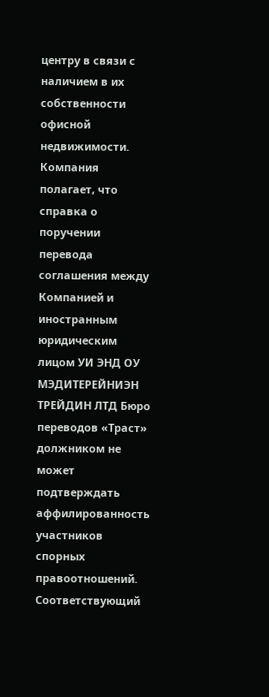центру в связи с наличием в их собственности офисной недвижимости. Компания полагает, что справка о поручении перевода соглашения между Компанией и иностранным юридическим лицом УИ ЭНД ОУ МЭДИТЕРЕЙНИЭН ТРЕЙДИН ЛТД Бюро переводов «Траст» должником не может подтверждать аффилированность участников спорных правоотношений. Соответствующий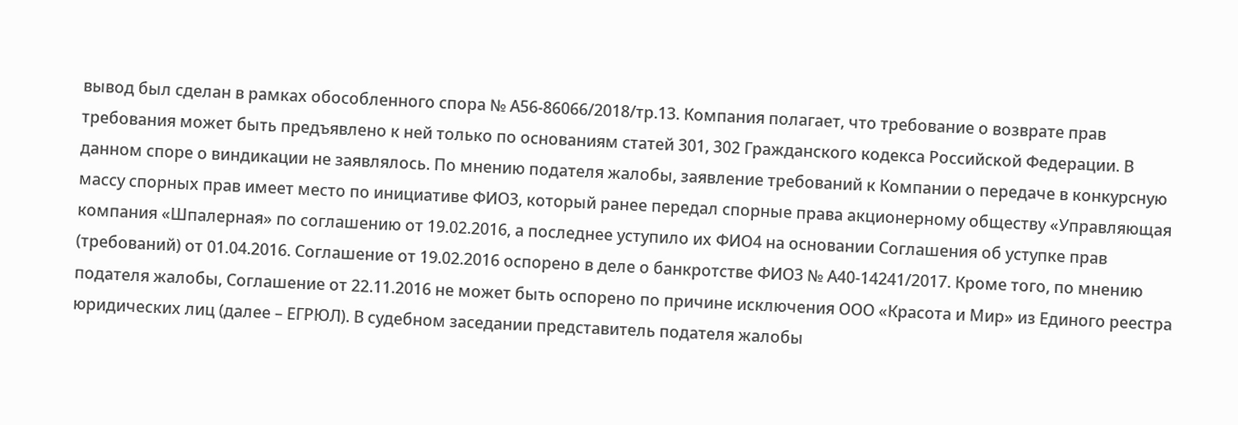вывод был сделан в рамках обособленного спора № А56-86066/2018/тр.13. Компания полагает, что требование о возврате прав требования может быть предъявлено к ней только по основаниям статей 301, 302 Гражданского кодекса Российской Федерации. В данном споре о виндикации не заявлялось. По мнению подателя жалобы, заявление требований к Компании о передаче в конкурсную массу спорных прав имеет место по инициативе ФИО3, который ранее передал спорные права акционерному обществу «Управляющая компания «Шпалерная» по соглашению от 19.02.2016, а последнее уступило их ФИО4 на основании Соглашения об уступке прав (требований) от 01.04.2016. Соглашение от 19.02.2016 оспорено в деле о банкротстве ФИО3 № А40-14241/2017. Кроме того, по мнению подателя жалобы, Соглашение от 22.11.2016 не может быть оспорено по причине исключения ООО «Красота и Мир» из Единого реестра юридических лиц (далее – ЕГРЮЛ). В судебном заседании представитель подателя жалобы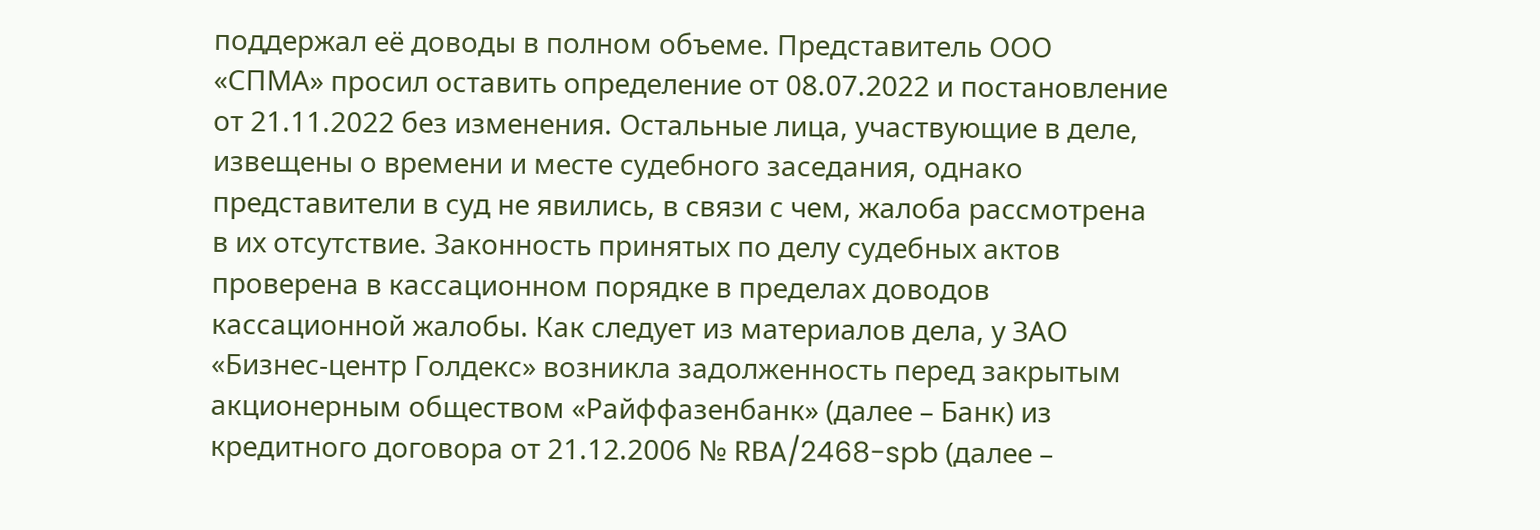поддержал её доводы в полном объеме. Представитель ООО «СПМА» просил оставить определение от 08.07.2022 и постановление от 21.11.2022 без изменения. Остальные лица, участвующие в деле, извещены о времени и месте судебного заседания, однако представители в суд не явились, в связи с чем, жалоба рассмотрена в их отсутствие. Законность принятых по делу судебных актов проверена в кассационном порядке в пределах доводов кассационной жалобы. Как следует из материалов дела, у ЗАО «Бизнес-центр Голдекс» возникла задолженность перед закрытым акционерным обществом «Райффазенбанк» (далее – Банк) из кредитного договора от 21.12.2006 № RBA/2468-spb (далее –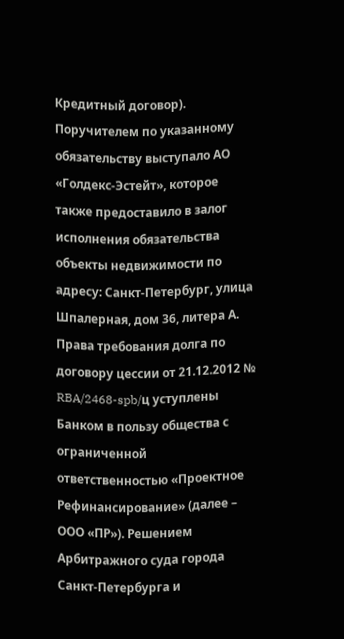Кредитный договор). Поручителем по указанному обязательству выступало АО «Голдекс-Эстейт», которое также предоставило в залог исполнения обязательства объекты недвижимости по адресу: Санкт-Петербург, улица Шпалерная, дом 36, литера А. Права требования долга по договору цессии от 21.12.2012 № RBA/2468-spb/ц уступлены Банком в пользу общества с ограниченной ответственностью «Проектное Рефинансирование» (далее – ООО «ПР»). Решением Арбитражного суда города Санкт-Петербурга и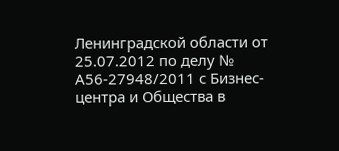Ленинградской области от 25.07.2012 по делу № А56-27948/2011 с Бизнес-центра и Общества в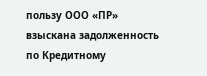пользу ООО «ПР» взыскана задолженность по Кредитному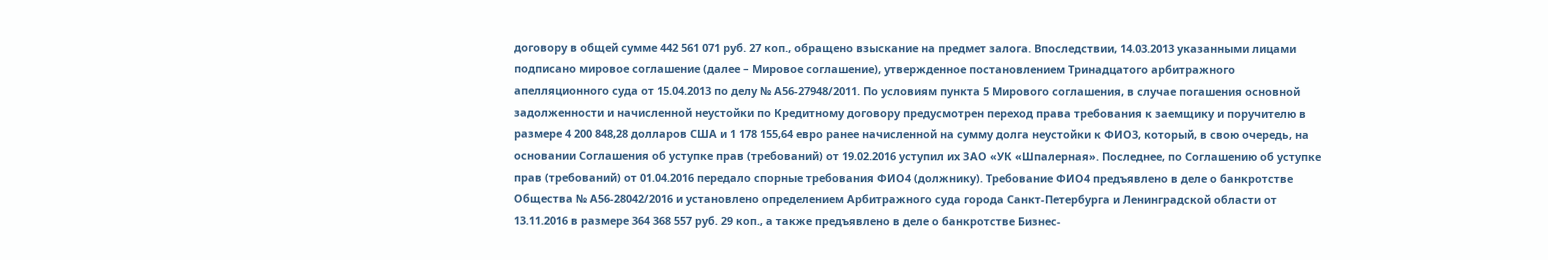договору в общей сумме 442 561 071 руб. 27 коп., обращено взыскание на предмет залога. Впоследствии, 14.03.2013 указанными лицами подписано мировое соглашение (далее – Мировое соглашение), утвержденное постановлением Тринадцатого арбитражного апелляционного суда от 15.04.2013 по делу № А56-27948/2011. По условиям пункта 5 Мирового соглашения, в случае погашения основной задолженности и начисленной неустойки по Кредитному договору предусмотрен переход права требования к заемщику и поручителю в размере 4 200 848,28 долларов США и 1 178 155,64 евро ранее начисленной на сумму долга неустойки к ФИО3, который, в свою очередь, на основании Соглашения об уступке прав (требований) от 19.02.2016 уступил их ЗАО «УК «Шпалерная». Последнее, по Соглашению об уступке прав (требований) от 01.04.2016 передало спорные требования ФИО4 (должнику). Требование ФИО4 предъявлено в деле о банкротстве Общества № А56-28042/2016 и установлено определением Арбитражного суда города Санкт-Петербурга и Ленинградской области от 13.11.2016 в размере 364 368 557 руб. 29 коп., а также предъявлено в деле о банкротстве Бизнес-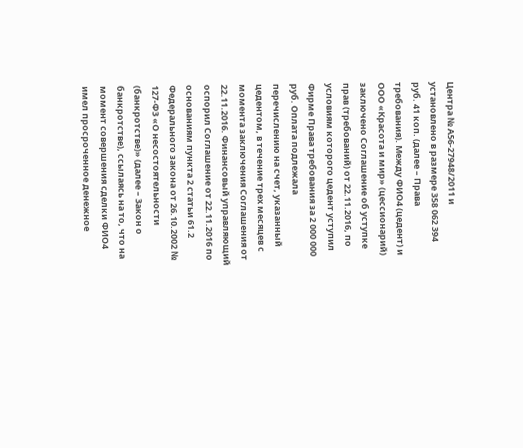Центра № А56-27948/2011 и установлено в размере 358 062 394 руб. 41 коп. (далее – Права требования). Между ФИО4 (цедент) и ООО «Красота и мир» (цессионарий) заключено Соглашение об уступке прав (требований) от 22.11.2016, по условиям которого цедент уступил Фирме Права требования за 2 000 000 руб. Оплата подлежала перечислению на счет, указанный цедентом, в течение трех месяцев с момента заключения Соглашения от 22.11.2016. Финансовый управляющий оспорил Соглашение от 22.11.2016 по основаниям пункта 2 статьи 61.2 Федерального закона от 26.10.2002 № 127-ФЗ «О несостоятельности (банкротстве)» (далее – Закон о банкротстве), ссылаясь на то, что на момент совершения сделки ФИО4 имел просроченное денежное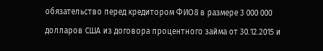обязательство перед кредитором ФИО8 в размере 3 000 000 долларов США из договора процентного займа от 30.12.2015 и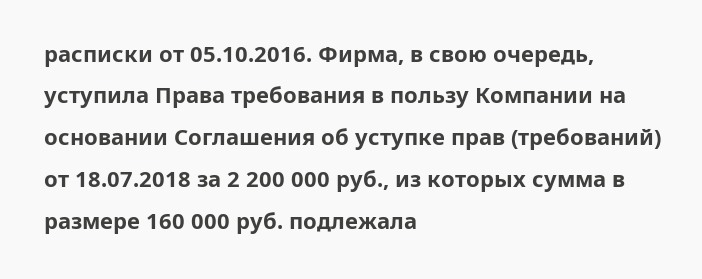расписки от 05.10.2016. Фирма, в свою очередь, уступила Права требования в пользу Компании на основании Соглашения об уступке прав (требований) от 18.07.2018 за 2 200 000 руб., из которых сумма в размере 160 000 руб. подлежала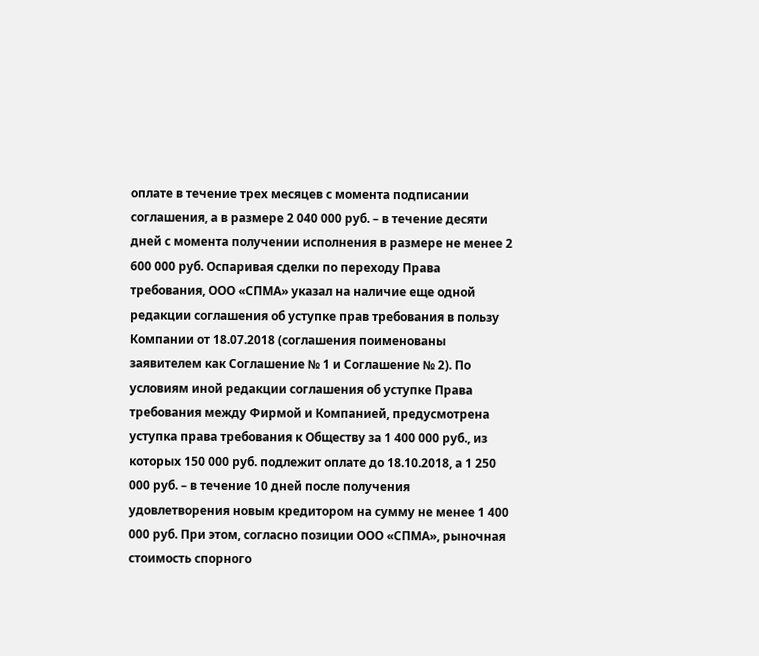оплате в течение трех месяцев с момента подписании соглашения, а в размере 2 040 000 руб. – в течение десяти дней с момента получении исполнения в размере не менее 2 600 000 руб. Оспаривая сделки по переходу Права требования, ООО «СПМА» указал на наличие еще одной редакции соглашения об уступке прав требования в пользу Компании от 18.07.2018 (соглашения поименованы заявителем как Соглашение № 1 и Соглашение № 2). По условиям иной редакции соглашения об уступке Права требования между Фирмой и Компанией, предусмотрена уступка права требования к Обществу за 1 400 000 руб., из которых 150 000 руб. подлежит оплате до 18.10.2018, а 1 250 000 руб. – в течение 10 дней после получения удовлетворения новым кредитором на сумму не менее 1 400 000 руб. При этом, согласно позиции ООО «СПМА», рыночная стоимость спорного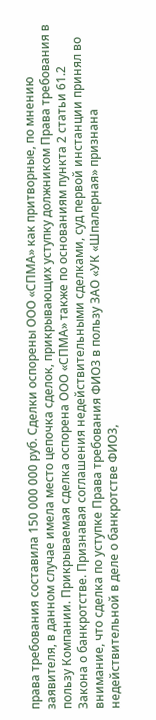права требования составила 150 000 000 руб. Сделки оспорены ООО «СПМА» как притворные, по мнению заявителя, в данном случае имела место цепочка сделок, прикрывающих уступку должником Права требования в пользу Компании. Прикрываемая сделка оспорена ООО «СПМА» также по основаниям пункта 2 статьи 61.2 Закона о банкротстве. Признавая соглашения недействительными сделками, суд первой инстанции принял во внимание, что сделка по уступке Права требования ФИО3 в пользу ЗАО «УК «Шпалерная» признана недействительной в деле о банкротстве ФИО3,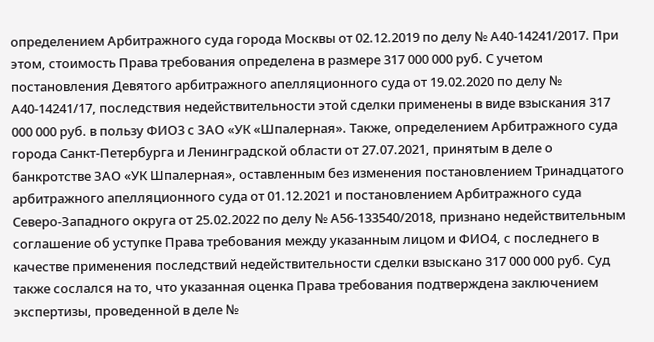определением Арбитражного суда города Москвы от 02.12.2019 по делу № А40-14241/2017. При этом, стоимость Права требования определена в размере 317 000 000 руб. С учетом постановления Девятого арбитражного апелляционного суда от 19.02.2020 по делу № А40-14241/17, последствия недействительности этой сделки применены в виде взыскания 317 000 000 руб. в пользу ФИО3 с ЗАО «УК «Шпалерная». Также, определением Арбитражного суда города Санкт-Петербурга и Ленинградской области от 27.07.2021, принятым в деле о банкротстве ЗАО «УК Шпалерная», оставленным без изменения постановлением Тринадцатого арбитражного апелляционного суда от 01.12.2021 и постановлением Арбитражного суда Северо-Западного округа от 25.02.2022 по делу № А56-133540/2018, признано недействительным соглашение об уступке Права требования между указанным лицом и ФИО4, с последнего в качестве применения последствий недействительности сделки взыскано 317 000 000 руб. Суд также сослался на то, что указанная оценка Права требования подтверждена заключением экспертизы, проведенной в деле №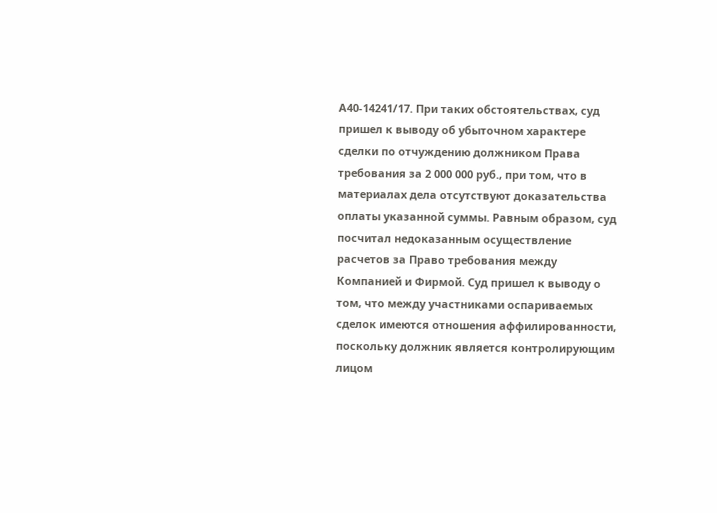А40-14241/17. При таких обстоятельствах, суд пришел к выводу об убыточном характере сделки по отчуждению должником Права требования за 2 000 000 руб., при том, что в материалах дела отсутствуют доказательства оплаты указанной суммы. Равным образом, суд посчитал недоказанным осуществление расчетов за Право требования между Компанией и Фирмой. Суд пришел к выводу о том, что между участниками оспариваемых сделок имеются отношения аффилированности, поскольку должник является контролирующим лицом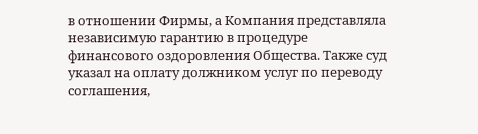в отношении Фирмы, а Компания представляла независимую гарантию в процедуре финансового оздоровления Общества. Также суд указал на оплату должником услуг по переводу соглашения,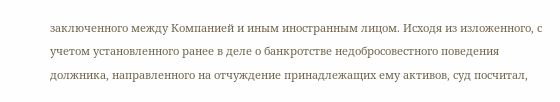заключенного между Компанией и иным иностранным лицом. Исходя из изложенного, с учетом установленного ранее в деле о банкротстве недобросовестного поведения должника, направленного на отчуждение принадлежащих ему активов, суд посчитал,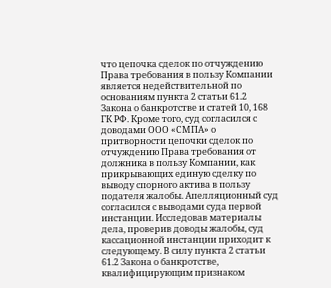что цепочка сделок по отчуждению Права требования в пользу Компании является недействительной по основаниям пункта 2 статьи 61.2 Закона о банкротстве и статей 10, 168 ГК РФ. Кроме того, суд согласился с доводами ООО «СМПА» о притворности цепочки сделок по отчуждению Права требования от должника в пользу Компании, как прикрывающих единую сделку по выводу спорного актива в пользу подателя жалобы. Апелляционный суд согласился с выводами суда первой инстанции. Исследовав материалы дела, проверив доводы жалобы, суд кассационной инстанции приходит к следующему. В силу пункта 2 статьи 61.2 Закона о банкротстве, квалифицирующим признаком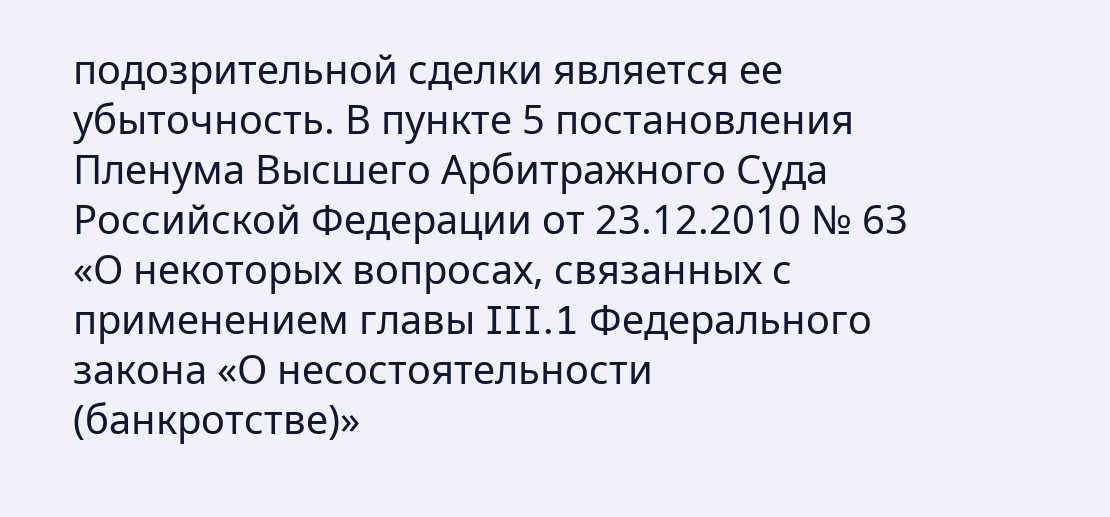подозрительной сделки является ее убыточность. В пункте 5 постановления Пленума Высшего Арбитражного Суда Российской Федерации от 23.12.2010 № 63 «О некоторых вопросах, связанных с применением главы III.1 Федерального закона «О несостоятельности (банкротстве)»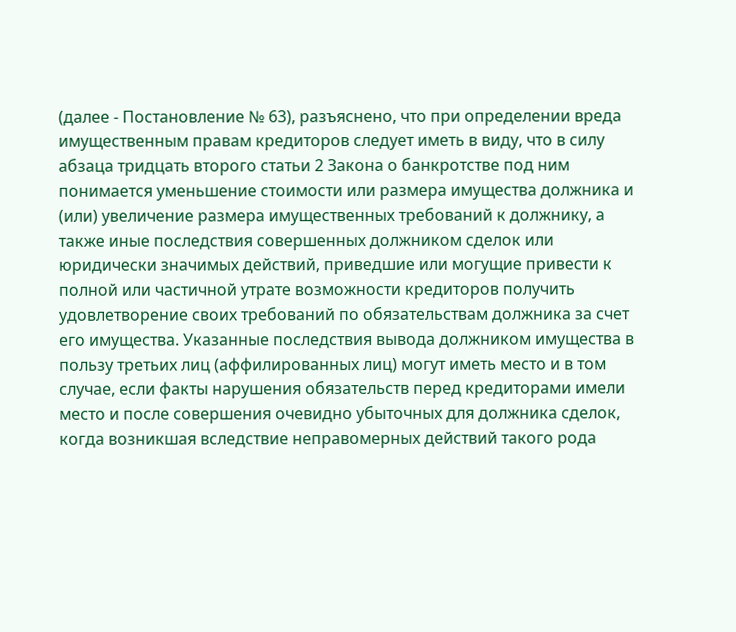(далее - Постановление № 63), разъяснено, что при определении вреда имущественным правам кредиторов следует иметь в виду, что в силу абзаца тридцать второго статьи 2 Закона о банкротстве под ним понимается уменьшение стоимости или размера имущества должника и (или) увеличение размера имущественных требований к должнику, а также иные последствия совершенных должником сделок или юридически значимых действий, приведшие или могущие привести к полной или частичной утрате возможности кредиторов получить удовлетворение своих требований по обязательствам должника за счет его имущества. Указанные последствия вывода должником имущества в пользу третьих лиц (аффилированных лиц) могут иметь место и в том случае, если факты нарушения обязательств перед кредиторами имели место и после совершения очевидно убыточных для должника сделок, когда возникшая вследствие неправомерных действий такого рода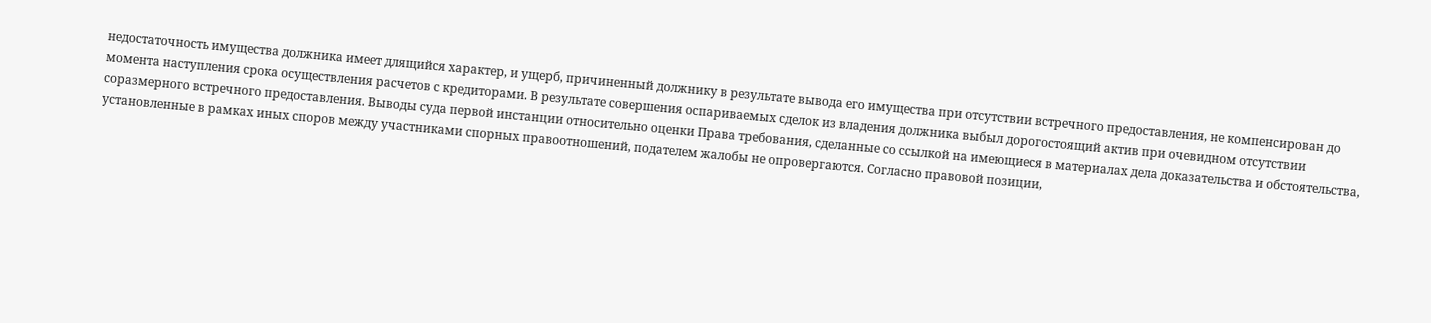недостаточность имущества должника имеет длящийся характер, и ущерб, причиненный должнику в результате вывода его имущества при отсутствии встречного предоставления, не компенсирован до момента наступления срока осуществления расчетов с кредиторами. В результате совершения оспариваемых сделок из владения должника выбыл дорогостоящий актив при очевидном отсутствии соразмерного встречного предоставления. Выводы суда первой инстанции относительно оценки Права требования, сделанные со ссылкой на имеющиеся в материалах дела доказательства и обстоятельства, установленные в рамках иных споров между участниками спорных правоотношений, подателем жалобы не опровергаются. Согласно правовой позиции,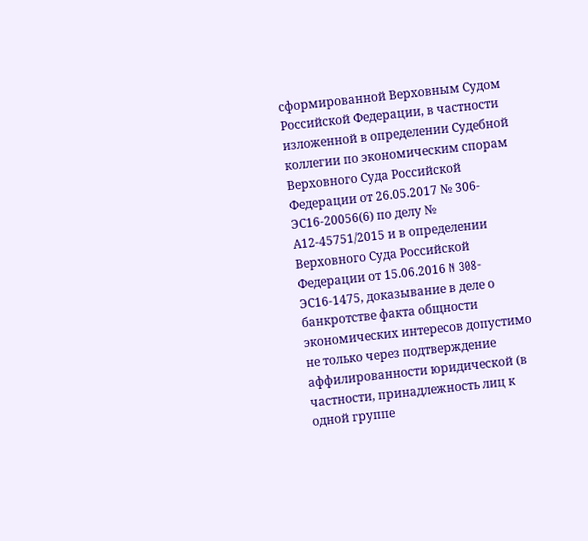сформированной Верховным Судом Российской Федерации, в частности изложенной в определении Судебной коллегии по экономическим спорам Верховного Суда Российской Федерации от 26.05.2017 № 306-ЭС16-20056(6) по делу № А12-45751/2015 и в определении Верховного Суда Российской Федерации от 15.06.2016 N 308-ЭС16-1475, доказывание в деле о банкротстве факта общности экономических интересов допустимо не только через подтверждение аффилированности юридической (в частности, принадлежность лиц к одной группе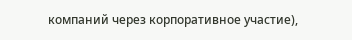компаний через корпоративное участие),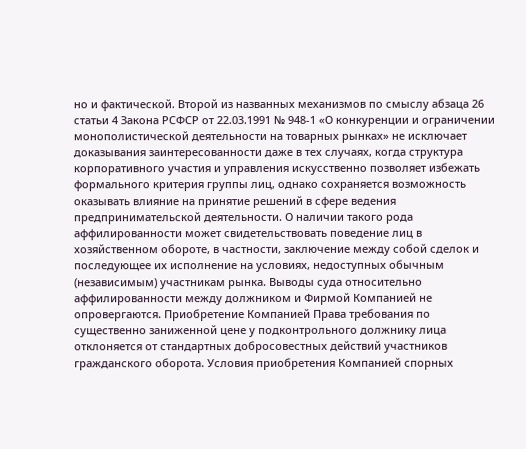но и фактической. Второй из названных механизмов по смыслу абзаца 26 статьи 4 Закона РСФСР от 22.03.1991 № 948-1 «О конкуренции и ограничении монополистической деятельности на товарных рынках» не исключает доказывания заинтересованности даже в тех случаях, когда структура корпоративного участия и управления искусственно позволяет избежать формального критерия группы лиц, однако сохраняется возможность оказывать влияние на принятие решений в сфере ведения предпринимательской деятельности. О наличии такого рода аффилированности может свидетельствовать поведение лиц в хозяйственном обороте, в частности, заключение между собой сделок и последующее их исполнение на условиях, недоступных обычным (независимым) участникам рынка. Выводы суда относительно аффилированности между должником и Фирмой Компанией не опровергаются. Приобретение Компанией Права требования по существенно заниженной цене у подконтрольного должнику лица отклоняется от стандартных добросовестных действий участников гражданского оборота. Условия приобретения Компанией спорных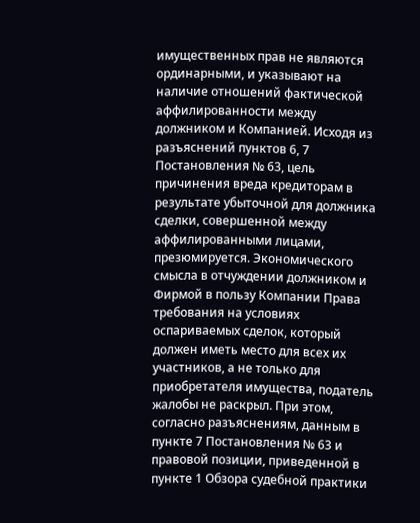имущественных прав не являются ординарными, и указывают на наличие отношений фактической аффилированности между должником и Компанией. Исходя из разъяснений пунктов 6, 7 Постановления № 63, цель причинения вреда кредиторам в результате убыточной для должника сделки, совершенной между аффилированными лицами, презюмируется. Экономического смысла в отчуждении должником и Фирмой в пользу Компании Права требования на условиях оспариваемых сделок, который должен иметь место для всех их участников, а не только для приобретателя имущества, податель жалобы не раскрыл. При этом, согласно разъяснениям, данным в пункте 7 Постановления № 63 и правовой позиции, приведенной в пункте 1 Обзора судебной практики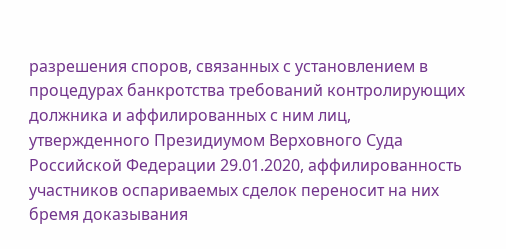разрешения споров, связанных с установлением в процедурах банкротства требований контролирующих должника и аффилированных с ним лиц, утвержденного Президиумом Верховного Суда Российской Федерации 29.01.2020, аффилированность участников оспариваемых сделок переносит на них бремя доказывания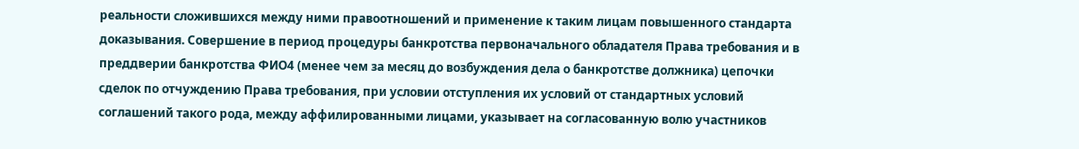реальности сложившихся между ними правоотношений и применение к таким лицам повышенного стандарта доказывания. Совершение в период процедуры банкротства первоначального обладателя Права требования и в преддверии банкротства ФИО4 (менее чем за месяц до возбуждения дела о банкротстве должника) цепочки сделок по отчуждению Права требования, при условии отступления их условий от стандартных условий соглашений такого рода, между аффилированными лицами, указывает на согласованную волю участников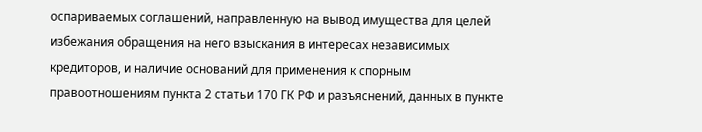оспариваемых соглашений, направленную на вывод имущества для целей избежания обращения на него взыскания в интересах независимых кредиторов, и наличие оснований для применения к спорным правоотношениям пункта 2 статьи 170 ГК РФ и разъяснений, данных в пункте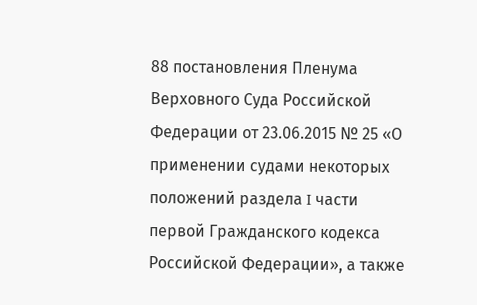88 постановления Пленума Верховного Суда Российской Федерации от 23.06.2015 № 25 «О применении судами некоторых положений раздела I части первой Гражданского кодекса Российской Федерации», а также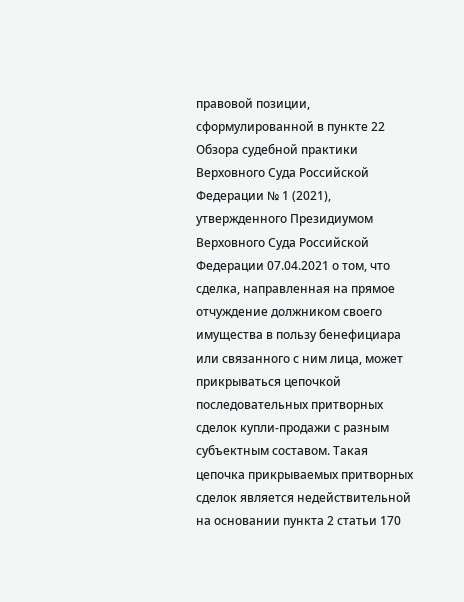правовой позиции, сформулированной в пункте 22 Обзора судебной практики Верховного Суда Российской Федерации № 1 (2021), утвержденного Президиумом Верховного Суда Российской Федерации 07.04.2021 о том, что сделка, направленная на прямое отчуждение должником своего имущества в пользу бенефициара или связанного с ним лица, может прикрываться цепочкой последовательных притворных сделок купли-продажи с разным субъектным составом. Такая цепочка прикрываемых притворных сделок является недействительной на основании пункта 2 статьи 170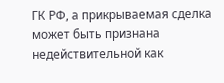ГК РФ, а прикрываемая сделка может быть признана недействительной как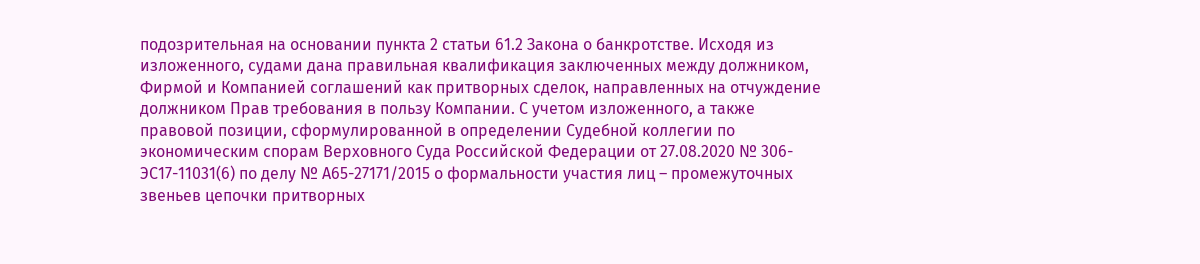подозрительная на основании пункта 2 статьи 61.2 Закона о банкротстве. Исходя из изложенного, судами дана правильная квалификация заключенных между должником, Фирмой и Компанией соглашений как притворных сделок, направленных на отчуждение должником Прав требования в пользу Компании. С учетом изложенного, а также правовой позиции, сформулированной в определении Судебной коллегии по экономическим спорам Верховного Суда Российской Федерации от 27.08.2020 № 306-ЭС17-11031(6) по делу № А65-27171/2015 о формальности участия лиц – промежуточных звеньев цепочки притворных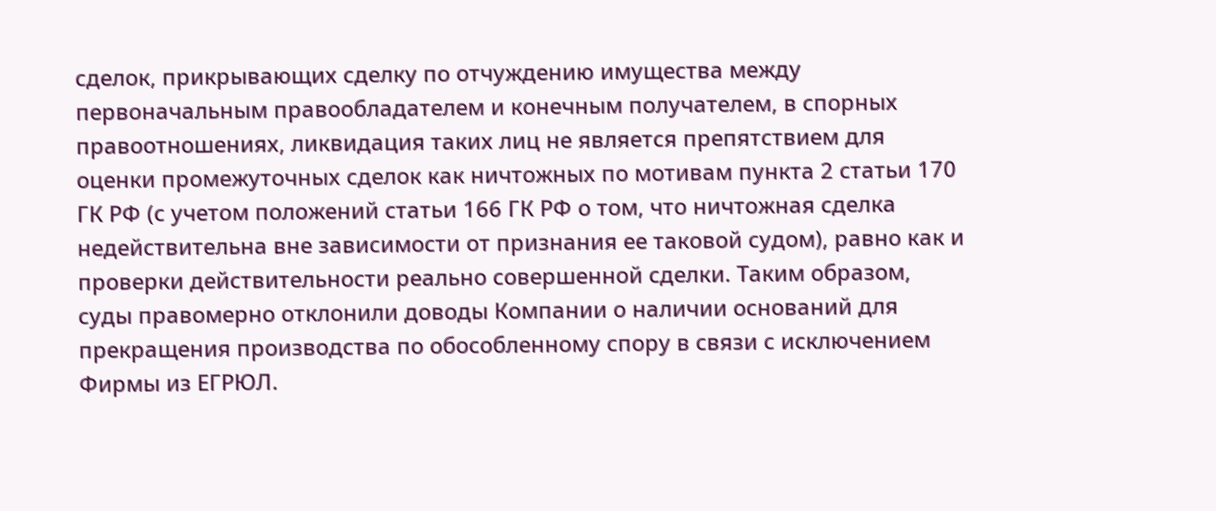сделок, прикрывающих сделку по отчуждению имущества между первоначальным правообладателем и конечным получателем, в спорных правоотношениях, ликвидация таких лиц не является препятствием для оценки промежуточных сделок как ничтожных по мотивам пункта 2 статьи 170 ГК РФ (с учетом положений статьи 166 ГК РФ о том, что ничтожная сделка недействительна вне зависимости от признания ее таковой судом), равно как и проверки действительности реально совершенной сделки. Таким образом, суды правомерно отклонили доводы Компании о наличии оснований для прекращения производства по обособленному спору в связи с исключением Фирмы из ЕГРЮЛ.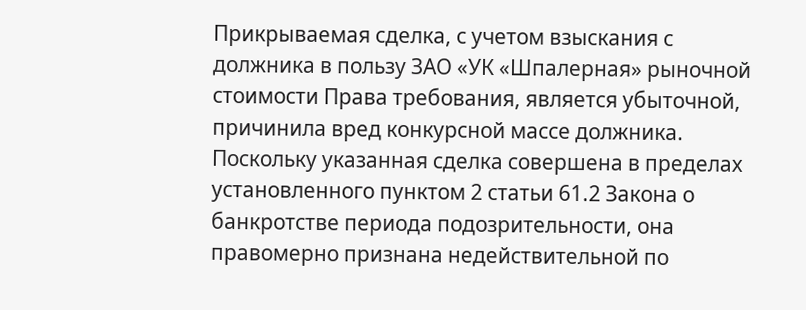Прикрываемая сделка, с учетом взыскания с должника в пользу ЗАО «УК «Шпалерная» рыночной стоимости Права требования, является убыточной, причинила вред конкурсной массе должника. Поскольку указанная сделка совершена в пределах установленного пунктом 2 статьи 61.2 Закона о банкротстве периода подозрительности, она правомерно признана недействительной по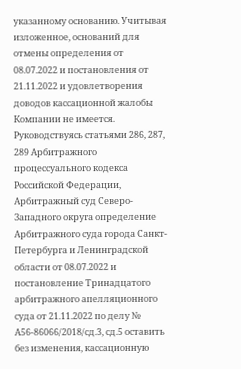указанному основанию. Учитывая изложенное, оснований для отмены определения от 08.07.2022 и постановления от 21.11.2022 и удовлетворения доводов кассационной жалобы Компании не имеется. Руководствуясь статьями 286, 287, 289 Арбитражного процессуального кодекса Российской Федерации, Арбитражный суд Северо-Западного округа определение Арбитражного суда города Санкт-Петербурга и Ленинградской области от 08.07.2022 и постановление Тринадцатого арбитражного апелляционного суда от 21.11.2022 по делу № А56-86066/2018/сд.3, сд.5 оставить без изменения, кассационную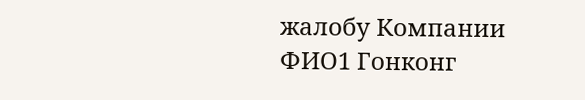жалобу Компании ФИО1 Гонконг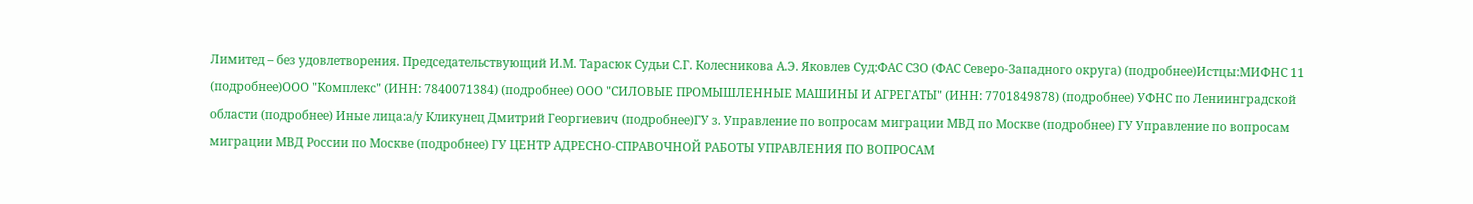Лимитед – без удовлетворения. Председательствующий И.М. Тарасюк Судьи С.Г. Колесникова А.Э. Яковлев Суд:ФАС СЗО (ФАС Северо-Западного округа) (подробнее)Истцы:МИФНС 11 (подробнее)ООО "Комплекс" (ИНН: 7840071384) (подробнее) ООО "СИЛОВЫЕ ПРОМЫШЛЕННЫЕ МАШИНЫ И АГРЕГАТЫ" (ИНН: 7701849878) (подробнее) УФНС по Лениинградской области (подробнее) Иные лица:а/у Кликунец Дмитрий Георгиевич (подробнее)ГУ з. Управление по вопросам миграции МВД по Москве (подробнее) ГУ Управление по вопросам миграции МВД России по Москве (подробнее) ГУ ЦЕНТР АДРЕСНО-СПРАВОЧНОЙ РАБОТЫ УПРАВЛЕНИЯ ПО ВОПРОСАМ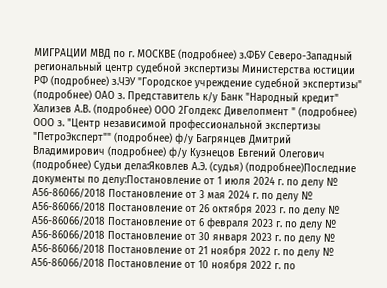МИГРАЦИИ МВД по г. МОСКВЕ (подробнее) з.ФБУ Северо-Западный региональный центр судебной экспертизы Министерства юстиции РФ (подробнее) з.ЧЭУ "Городское учреждение судебной экспертизы" (подробнее) ОАО з. Представитель к/у Банк "Народный кредит" Хализев А.В. (подробнее) ООО 2Голдекс Дивелопмент " (подробнее) ООО з. "Центр независимой профессиональной экспертизы "ПетроЭксперт"" (подробнее) ф/у Багрянцев Дмитрий Владимирович (подробнее) ф/у Кузнецов Евгений Олегович (подробнее) Судьи дела:Яковлев А.Э. (судья) (подробнее)Последние документы по делу:Постановление от 1 июля 2024 г. по делу № А56-86066/2018 Постановление от 3 мая 2024 г. по делу № А56-86066/2018 Постановление от 26 октября 2023 г. по делу № А56-86066/2018 Постановление от 6 февраля 2023 г. по делу № А56-86066/2018 Постановление от 30 января 2023 г. по делу № А56-86066/2018 Постановление от 21 ноября 2022 г. по делу № А56-86066/2018 Постановление от 10 ноября 2022 г. по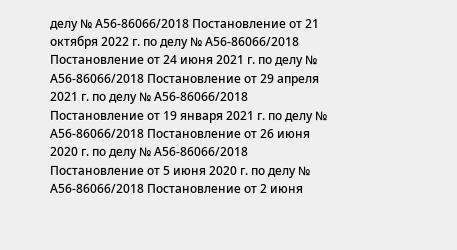делу № А56-86066/2018 Постановление от 21 октября 2022 г. по делу № А56-86066/2018 Постановление от 24 июня 2021 г. по делу № А56-86066/2018 Постановление от 29 апреля 2021 г. по делу № А56-86066/2018 Постановление от 19 января 2021 г. по делу № А56-86066/2018 Постановление от 26 июня 2020 г. по делу № А56-86066/2018 Постановление от 5 июня 2020 г. по делу № А56-86066/2018 Постановление от 2 июня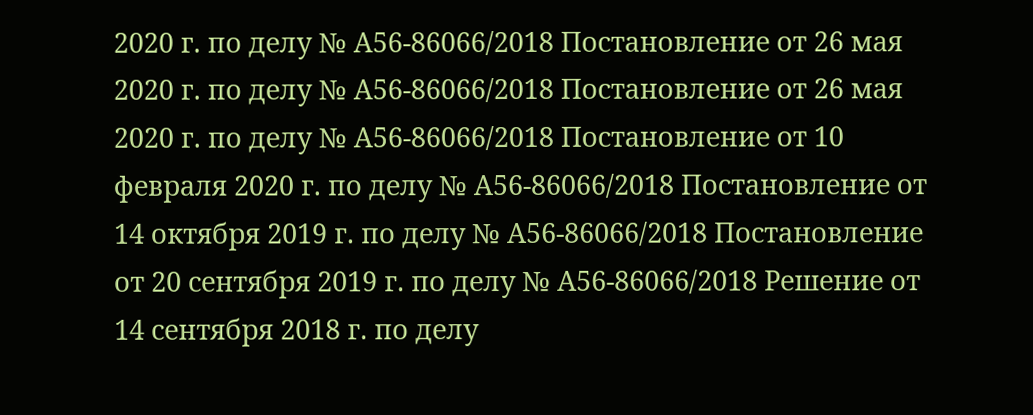2020 г. по делу № А56-86066/2018 Постановление от 26 мая 2020 г. по делу № А56-86066/2018 Постановление от 26 мая 2020 г. по делу № А56-86066/2018 Постановление от 10 февраля 2020 г. по делу № А56-86066/2018 Постановление от 14 октября 2019 г. по делу № А56-86066/2018 Постановление от 20 сентября 2019 г. по делу № А56-86066/2018 Решение от 14 сентября 2018 г. по делу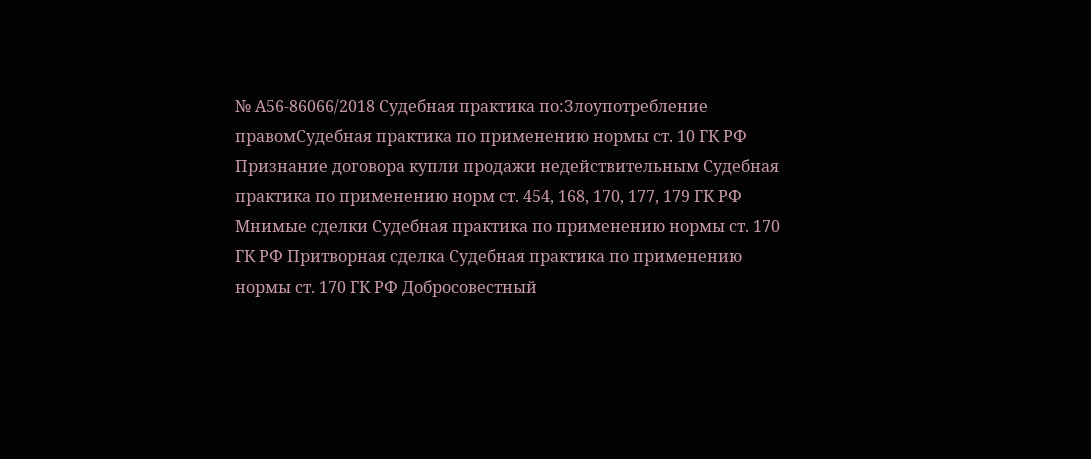№ А56-86066/2018 Судебная практика по:Злоупотребление правомСудебная практика по применению нормы ст. 10 ГК РФ Признание договора купли продажи недействительным Судебная практика по применению норм ст. 454, 168, 170, 177, 179 ГК РФ
Мнимые сделки Судебная практика по применению нормы ст. 170 ГК РФ Притворная сделка Судебная практика по применению нормы ст. 170 ГК РФ Добросовестный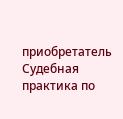приобретатель Судебная практика по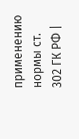применению нормы ст. 302 ГК РФ |